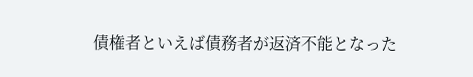債権者といえば債務者が返済不能となった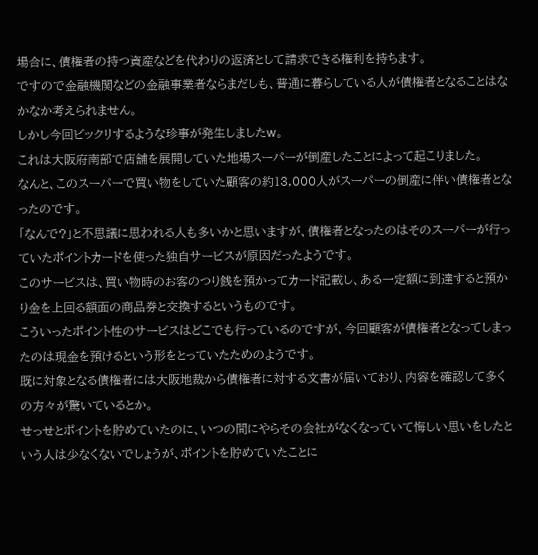場合に、債権者の持つ資産などを代わりの返済として請求できる権利を持ちます。
ですので金融機関などの金融事業者ならまだしも、普通に暮らしている人が債権者となることはなかなか考えられません。
しかし今回ビックリするような珍事が発生しましたw。
これは大阪府南部で店舗を展開していた地場スーパーが倒産したことによって起こりました。
なんと、このスーパーで買い物をしていた顧客の約13,000人がスーパーの倒産に伴い債権者となったのです。
「なんで?」と不思議に思われる人も多いかと思いますが、債権者となったのはそのスーパーが行っていたポイントカードを使った独自サービスが原因だったようです。
このサービスは、買い物時のお客のつり銭を預かってカード記載し、ある一定額に到達すると預かり金を上回る額面の商品券と交換するというものです。
こういったポイント性のサービスはどこでも行っているのですが、今回顧客が債権者となってしまったのは現金を預けるという形をとっていたためのようです。
既に対象となる債権者には大阪地裁から債権者に対する文書が届いており、内容を確認して多くの方々が驚いているとか。
せっせとポイントを貯めていたのに、いつの間にやらその会社がなくなっていて悔しい思いをしたという人は少なくないでしょうが、ポイントを貯めていたことに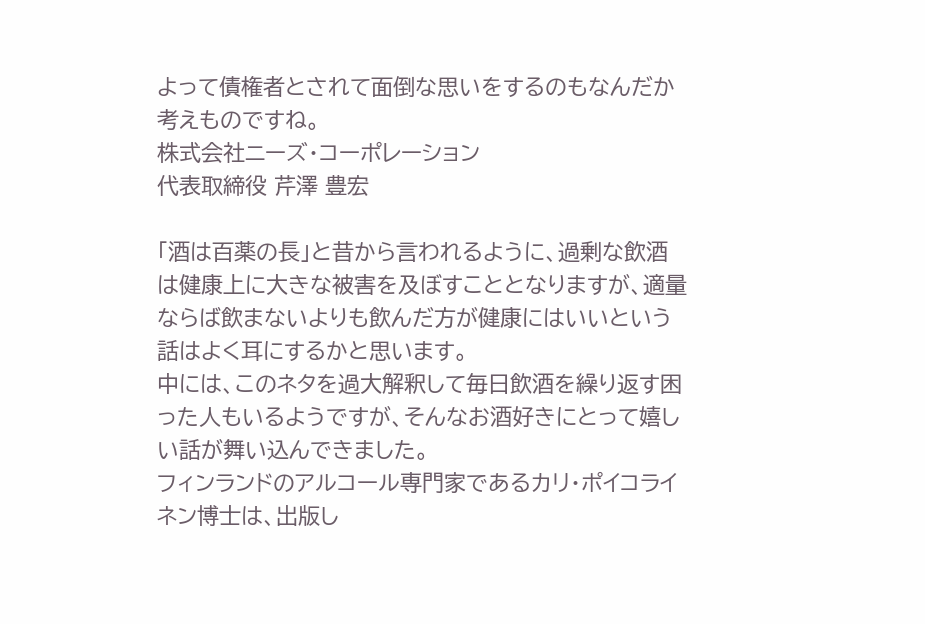よって債権者とされて面倒な思いをするのもなんだか考えものですね。
株式会社ニーズ・コーポレーション
代表取締役 芹澤 豊宏

「酒は百薬の長」と昔から言われるように、過剰な飲酒は健康上に大きな被害を及ぼすこととなりますが、適量ならば飲まないよりも飲んだ方が健康にはいいという話はよく耳にするかと思います。
中には、このネタを過大解釈して毎日飲酒を繰り返す困った人もいるようですが、そんなお酒好きにとって嬉しい話が舞い込んできました。
フィンランドのアルコール専門家であるカリ・ポイコライネン博士は、出版し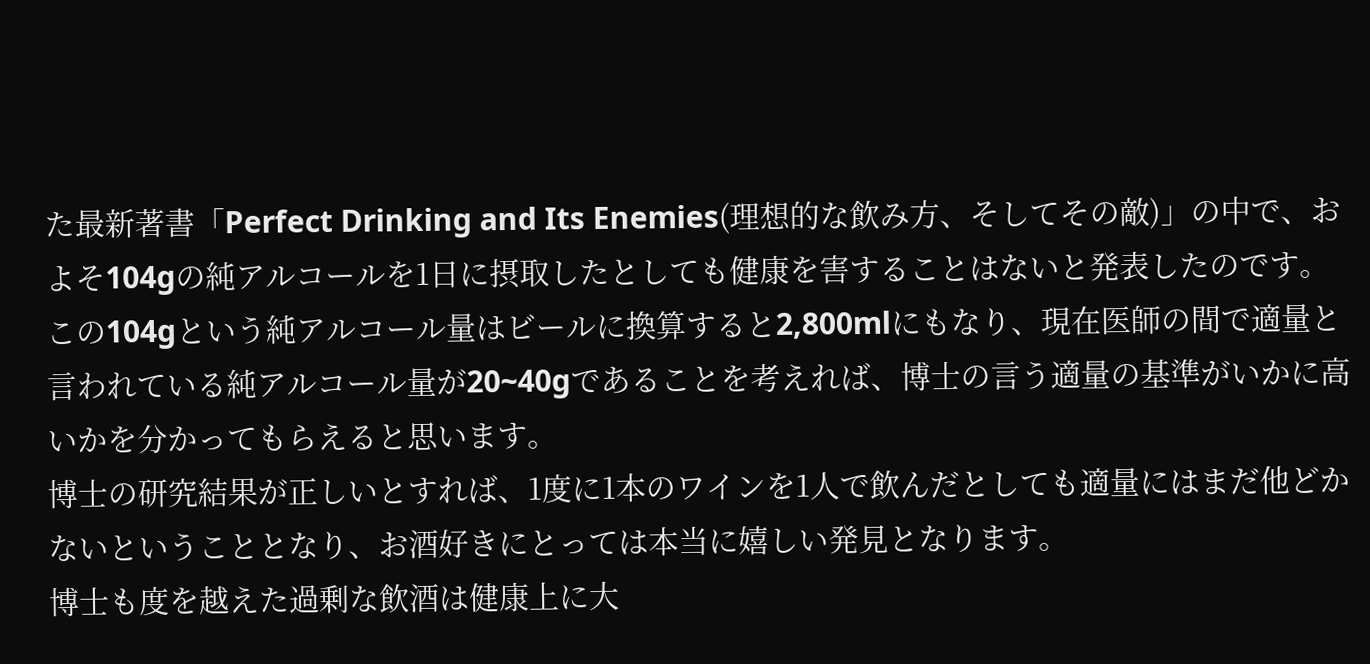た最新著書「Perfect Drinking and Its Enemies(理想的な飲み方、そしてその敵)」の中で、およそ104gの純アルコールを1日に摂取したとしても健康を害することはないと発表したのです。
この104gという純アルコール量はビールに換算すると2,800mlにもなり、現在医師の間で適量と言われている純アルコール量が20~40gであることを考えれば、博士の言う適量の基準がいかに高いかを分かってもらえると思います。
博士の研究結果が正しいとすれば、1度に1本のワインを1人で飲んだとしても適量にはまだ他どかないということとなり、お酒好きにとっては本当に嬉しい発見となります。
博士も度を越えた過剰な飲酒は健康上に大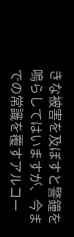きな被害を及ぼすと警鐘を鳴らしてはいますが、今までの常識を覆すアルコー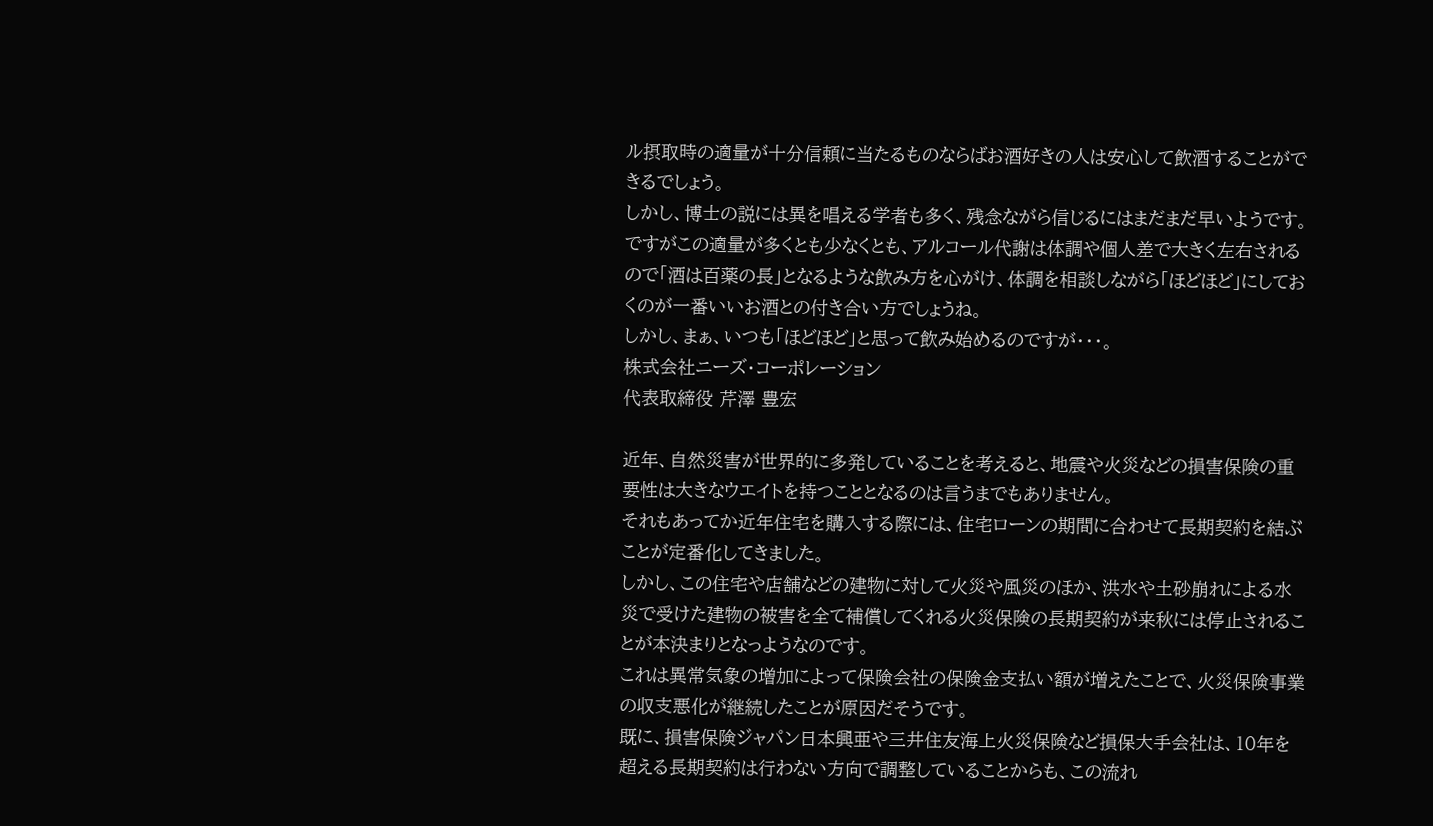ル摂取時の適量が十分信頼に当たるものならばお酒好きの人は安心して飲酒することができるでしょう。
しかし、博士の説には異を唱える学者も多く、残念ながら信じるにはまだまだ早いようです。
ですがこの適量が多くとも少なくとも、アルコール代謝は体調や個人差で大きく左右されるので「酒は百薬の長」となるような飲み方を心がけ、体調を相談しながら「ほどほど」にしておくのが一番いいお酒との付き合い方でしょうね。
しかし、まぁ、いつも「ほどほど」と思って飲み始めるのですが・・・。
株式会社ニーズ・コーポレーション
代表取締役 芹澤 豊宏

近年、自然災害が世界的に多発していることを考えると、地震や火災などの損害保険の重要性は大きなウエイトを持つこととなるのは言うまでもありません。
それもあってか近年住宅を購入する際には、住宅ローンの期間に合わせて長期契約を結ぶことが定番化してきました。
しかし、この住宅や店舗などの建物に対して火災や風災のほか、洪水や土砂崩れによる水災で受けた建物の被害を全て補償してくれる火災保険の長期契約が来秋には停止されることが本決まりとなっようなのです。
これは異常気象の増加によって保険会社の保険金支払い額が増えたことで、火災保険事業の収支悪化が継続したことが原因だそうです。
既に、損害保険ジャパン日本興亜や三井住友海上火災保険など損保大手会社は、10年を超える長期契約は行わない方向で調整していることからも、この流れ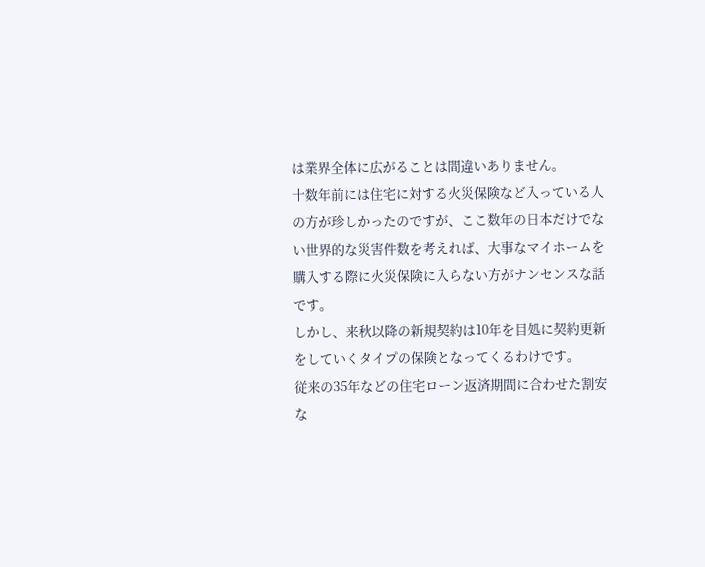は業界全体に広がることは間違いありません。
十数年前には住宅に対する火災保険など入っている人の方が珍しかったのですが、ここ数年の日本だけでない世界的な災害件数を考えれば、大事なマイホームを購入する際に火災保険に入らない方がナンセンスな話です。
しかし、来秋以降の新規契約は10年を目処に契約更新をしていくタイプの保険となってくるわけです。
従来の35年などの住宅ローン返済期間に合わせた割安な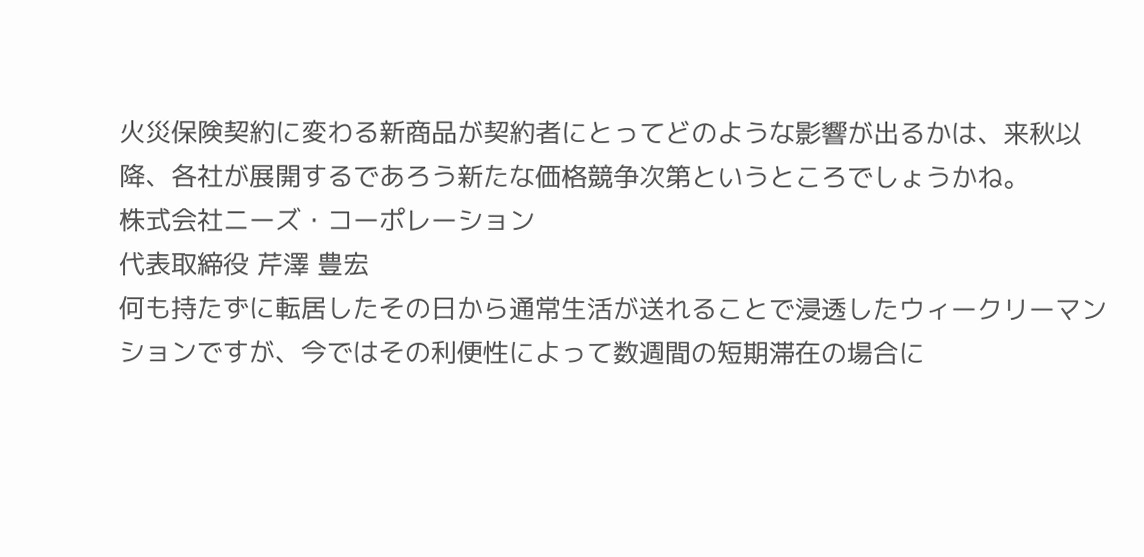火災保険契約に変わる新商品が契約者にとってどのような影響が出るかは、来秋以降、各社が展開するであろう新たな価格競争次第というところでしょうかね。
株式会社ニーズ・コーポレーション
代表取締役 芹澤 豊宏
何も持たずに転居したその日から通常生活が送れることで浸透したウィークリーマンションですが、今ではその利便性によって数週間の短期滞在の場合に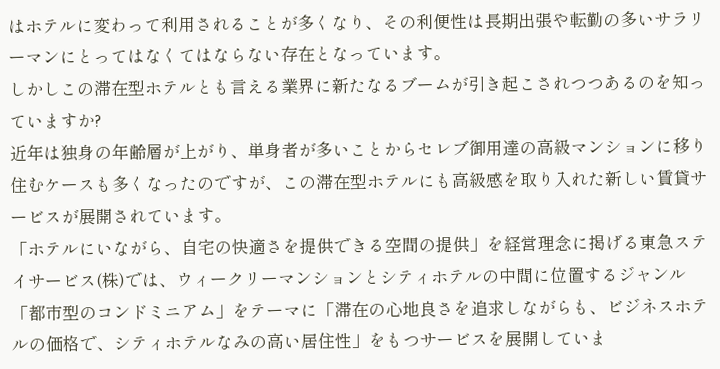はホテルに変わって利用されることが多くなり、その利便性は長期出張や転勤の多いサラリーマンにとってはなくてはならない存在となっています。
しかしこの滞在型ホテルとも言える業界に新たなるブームが引き起こされつつあるのを知っていますか?
近年は独身の年齢層が上がり、単身者が多いことからセレブ御用達の高級マンションに移り住むケースも多くなったのですが、この滞在型ホテルにも高級感を取り入れた新しい賃貸サービスが展開されています。
「ホテルにいながら、自宅の快適さを提供できる空間の提供」を経営理念に掲げる東急ステイサービス(株)では、ウィークリーマンションとシティホテルの中間に位置するジャンル「都市型のコンドミニアム」をテーマに「滞在の心地良さを追求しながらも、ビジネスホテルの価格で、シティホテルなみの高い居住性」をもつサービスを展開していま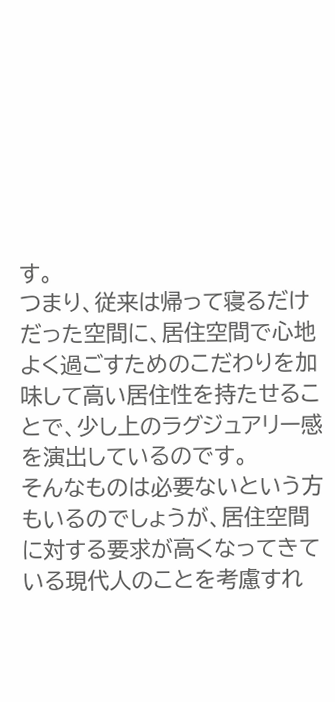す。
つまり、従来は帰って寝るだけだった空間に、居住空間で心地よく過ごすためのこだわりを加味して高い居住性を持たせることで、少し上のラグジュアリー感を演出しているのです。
そんなものは必要ないという方もいるのでしょうが、居住空間に対する要求が高くなってきている現代人のことを考慮すれ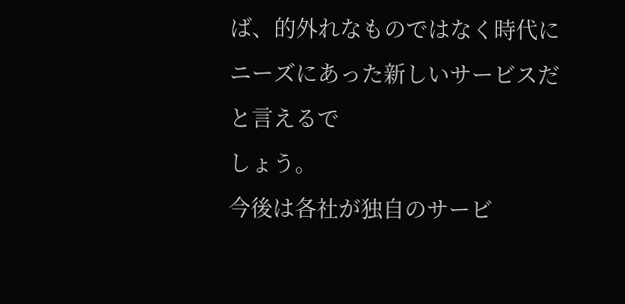ば、的外れなものではなく時代にニーズにあった新しいサービスだと言えるで
しょう。
今後は各社が独自のサービ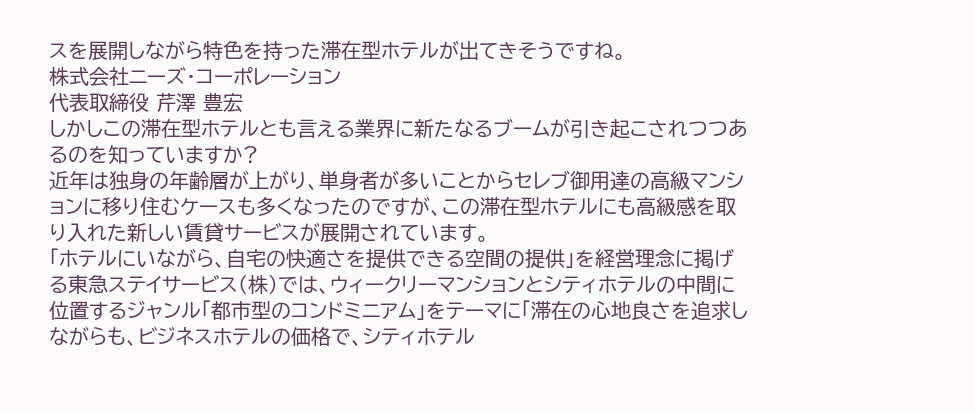スを展開しながら特色を持った滞在型ホテルが出てきそうですね。
株式会社ニーズ・コーポレーション
代表取締役 芹澤 豊宏
しかしこの滞在型ホテルとも言える業界に新たなるブームが引き起こされつつあるのを知っていますか?
近年は独身の年齢層が上がり、単身者が多いことからセレブ御用達の高級マンションに移り住むケースも多くなったのですが、この滞在型ホテルにも高級感を取り入れた新しい賃貸サービスが展開されています。
「ホテルにいながら、自宅の快適さを提供できる空間の提供」を経営理念に掲げる東急ステイサービス(株)では、ウィークリーマンションとシティホテルの中間に位置するジャンル「都市型のコンドミニアム」をテーマに「滞在の心地良さを追求しながらも、ビジネスホテルの価格で、シティホテル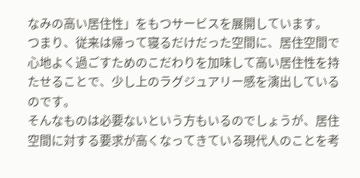なみの高い居住性」をもつサービスを展開しています。
つまり、従来は帰って寝るだけだった空間に、居住空間で心地よく過ごすためのこだわりを加味して高い居住性を持たせることで、少し上のラグジュアリー感を演出しているのです。
そんなものは必要ないという方もいるのでしょうが、居住空間に対する要求が高くなってきている現代人のことを考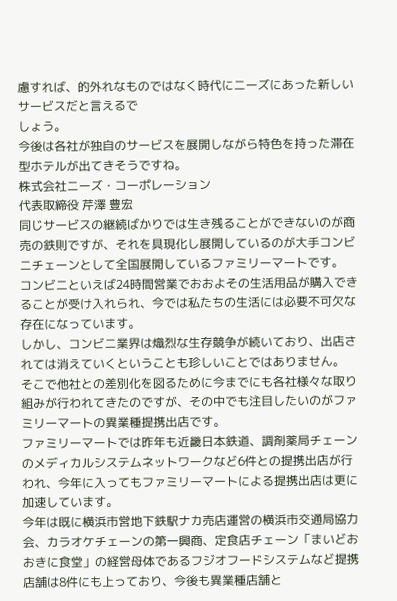慮すれば、的外れなものではなく時代にニーズにあった新しいサービスだと言えるで
しょう。
今後は各社が独自のサービスを展開しながら特色を持った滞在型ホテルが出てきそうですね。
株式会社ニーズ・コーポレーション
代表取締役 芹澤 豊宏
同じサービスの継続ばかりでは生き残ることができないのが商売の鉄則ですが、それを具現化し展開しているのが大手コンビニチェーンとして全国展開しているファミリーマートです。
コンビニといえば24時間営業でおおよその生活用品が購入できることが受け入れられ、今では私たちの生活には必要不可欠な存在になっています。
しかし、コンビニ業界は熾烈な生存競争が続いており、出店されては消えていくということも珍しいことではありません。
そこで他社との差別化を図るために今までにも各社様々な取り組みが行われてきたのですが、その中でも注目したいのがファミリーマートの異業種提携出店です。
ファミリーマートでは昨年も近畿日本鉄道、調剤薬局チェーンのメディカルシステムネットワークなど6件との提携出店が行われ、今年に入ってもファミリーマートによる提携出店は更に加速しています。
今年は既に横浜市営地下鉄駅ナカ売店運営の横浜市交通局協力会、カラオケチェーンの第一興商、定食店チェーン「まいどおおきに食堂」の経営母体であるフジオフードシステムなど提携店舗は8件にも上っており、今後も異業種店舗と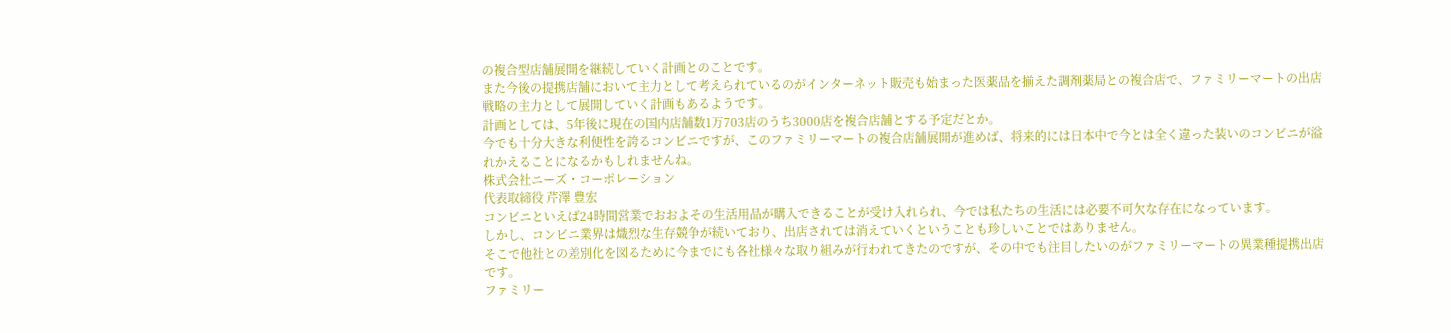の複合型店舗展開を継続していく計画とのことです。
また今後の提携店舗において主力として考えられているのがインターネット販売も始まった医薬品を揃えた調剤薬局との複合店で、ファミリーマートの出店戦略の主力として展開していく計画もあるようです。
計画としては、5年後に現在の国内店舗数1万703店のうち3000店を複合店舗とする予定だとか。
今でも十分大きな利便性を誇るコンビニですが、このファミリーマートの複合店舗展開が進めば、将来的には日本中で今とは全く違った装いのコンビニが溢れかえることになるかもしれませんね。
株式会社ニーズ・コーポレーション
代表取締役 芹澤 豊宏
コンビニといえば24時間営業でおおよその生活用品が購入できることが受け入れられ、今では私たちの生活には必要不可欠な存在になっています。
しかし、コンビニ業界は熾烈な生存競争が続いており、出店されては消えていくということも珍しいことではありません。
そこで他社との差別化を図るために今までにも各社様々な取り組みが行われてきたのですが、その中でも注目したいのがファミリーマートの異業種提携出店です。
ファミリー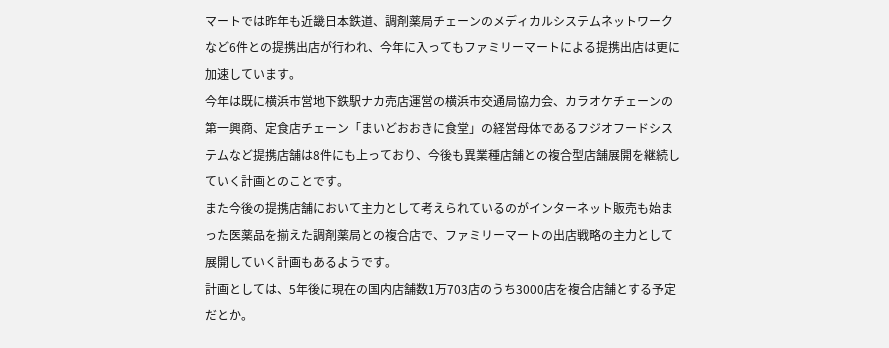マートでは昨年も近畿日本鉄道、調剤薬局チェーンのメディカルシステムネットワークなど6件との提携出店が行われ、今年に入ってもファミリーマートによる提携出店は更に加速しています。
今年は既に横浜市営地下鉄駅ナカ売店運営の横浜市交通局協力会、カラオケチェーンの第一興商、定食店チェーン「まいどおおきに食堂」の経営母体であるフジオフードシステムなど提携店舗は8件にも上っており、今後も異業種店舗との複合型店舗展開を継続していく計画とのことです。
また今後の提携店舗において主力として考えられているのがインターネット販売も始まった医薬品を揃えた調剤薬局との複合店で、ファミリーマートの出店戦略の主力として展開していく計画もあるようです。
計画としては、5年後に現在の国内店舗数1万703店のうち3000店を複合店舗とする予定だとか。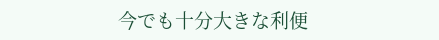今でも十分大きな利便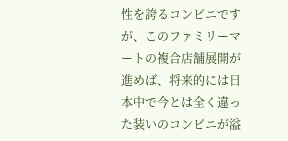性を誇るコンビニですが、このファミリーマートの複合店舗展開が進めば、将来的には日本中で今とは全く違った装いのコンビニが溢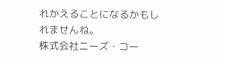れかえることになるかもしれませんね。
株式会社ニーズ・コー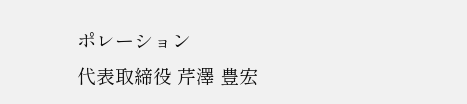ポレーション
代表取締役 芹澤 豊宏